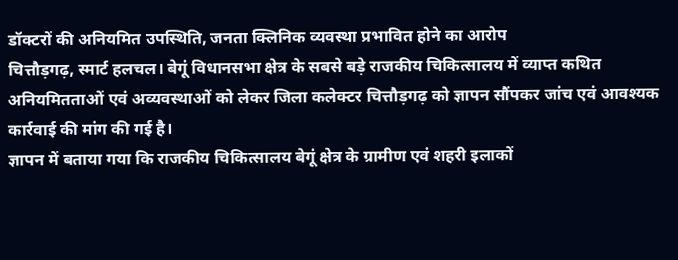डॉक्टरों की अनियमित उपस्थिति, जनता क्लिनिक व्यवस्था प्रभावित होने का आरोप
चित्तौड़गढ़, स्मार्ट हलचल। बेगूं विधानसभा क्षेत्र के सबसे बड़े राजकीय चिकित्सालय में व्याप्त कथित अनियमितताओं एवं अव्यवस्थाओं को लेकर जिला कलेक्टर चित्तौड़गढ़ को ज्ञापन सौंपकर जांच एवं आवश्यक कार्रवाई की मांग की गई है।
ज्ञापन में बताया गया कि राजकीय चिकित्सालय बेगूं क्षेत्र के ग्रामीण एवं शहरी इलाकों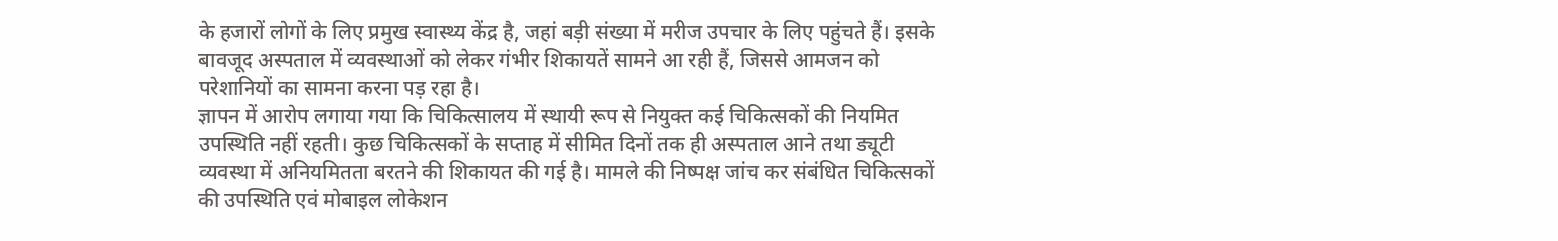के हजारों लोगों के लिए प्रमुख स्वास्थ्य केंद्र है, जहां बड़ी संख्या में मरीज उपचार के लिए पहुंचते हैं। इसके बावजूद अस्पताल में व्यवस्थाओं को लेकर गंभीर शिकायतें सामने आ रही हैं, जिससे आमजन को परेशानियों का सामना करना पड़ रहा है।
ज्ञापन में आरोप लगाया गया कि चिकित्सालय में स्थायी रूप से नियुक्त कई चिकित्सकों की नियमित उपस्थिति नहीं रहती। कुछ चिकित्सकों के सप्ताह में सीमित दिनों तक ही अस्पताल आने तथा ड्यूटी व्यवस्था में अनियमितता बरतने की शिकायत की गई है। मामले की निष्पक्ष जांच कर संबंधित चिकित्सकों की उपस्थिति एवं मोबाइल लोकेशन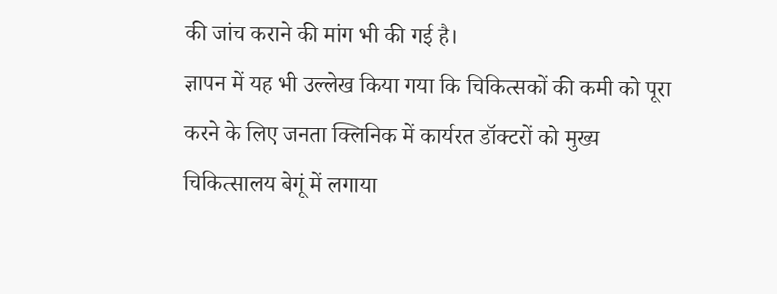की जांच कराने की मांग भी की गई है।
ज्ञापन में यह भी उल्लेख किया गया कि चिकित्सकों की कमी को पूरा करने के लिए जनता क्लिनिक में कार्यरत डॉक्टरों को मुख्य चिकित्सालय बेगूं में लगाया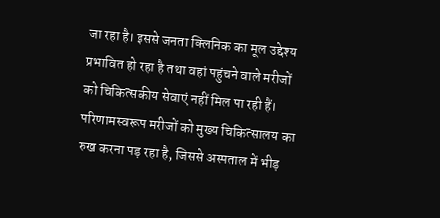जा रहा है। इससे जनता क्लिनिक का मूल उद्देश्य प्रभावित हो रहा है तथा वहां पहुंचने वाले मरीजों को चिकित्सकीय सेवाएं नहीं मिल पा रही हैं। परिणामस्वरूप मरीजों को मुख्य चिकित्सालय का रुख करना पड़ रहा है, जिससे अस्पताल में भीड़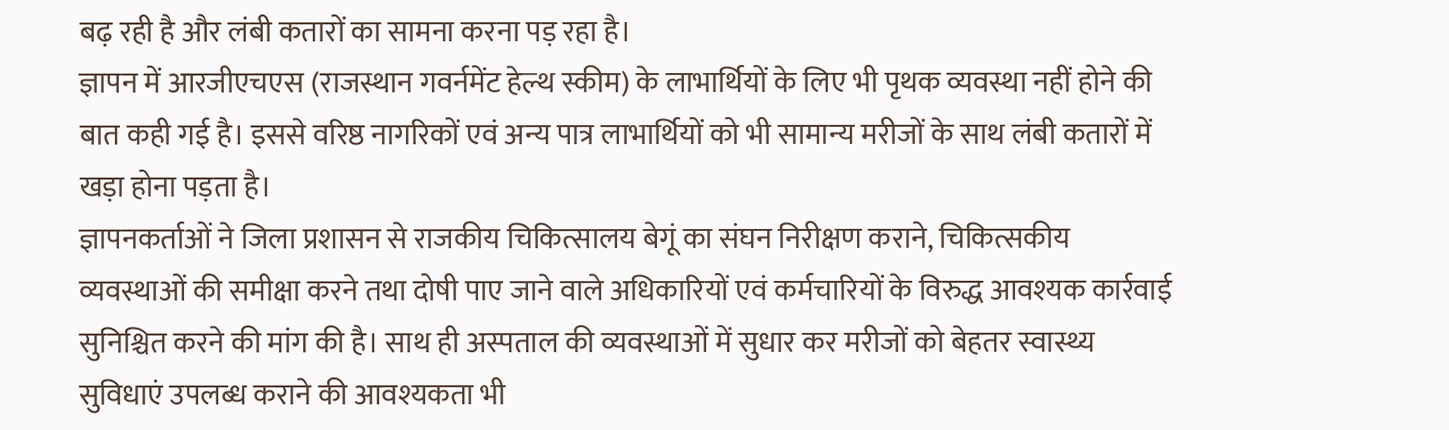बढ़ रही है और लंबी कतारों का सामना करना पड़ रहा है।
ज्ञापन में आरजीएचएस (राजस्थान गवर्नमेंट हेल्थ स्कीम) के लाभार्थियों के लिए भी पृथक व्यवस्था नहीं होने की बात कही गई है। इससे वरिष्ठ नागरिकों एवं अन्य पात्र लाभार्थियों को भी सामान्य मरीजों के साथ लंबी कतारों में खड़ा होना पड़ता है।
ज्ञापनकर्ताओं ने जिला प्रशासन से राजकीय चिकित्सालय बेगूं का संघन निरीक्षण कराने, चिकित्सकीय व्यवस्थाओं की समीक्षा करने तथा दोषी पाए जाने वाले अधिकारियों एवं कर्मचारियों के विरुद्ध आवश्यक कार्रवाई सुनिश्चित करने की मांग की है। साथ ही अस्पताल की व्यवस्थाओं में सुधार कर मरीजों को बेहतर स्वास्थ्य सुविधाएं उपलब्ध कराने की आवश्यकता भी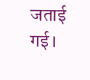जताई गई।